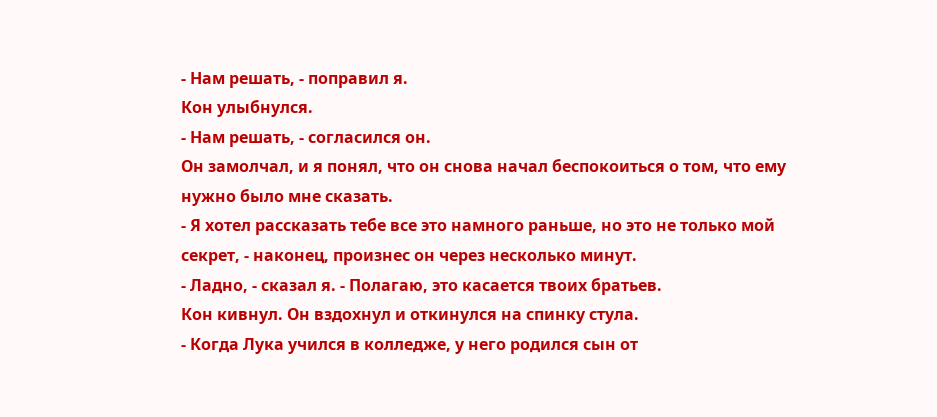- Нам решать, - поправил я.
Кон улыбнулся.
- Нам решать, - согласился он.
Он замолчал, и я понял, что он снова начал беспокоиться о том, что ему нужно было мне сказать.
- Я хотел рассказать тебе все это намного раньше, но это не только мой секрет, - наконец, произнес он через несколько минут.
- Ладно, - сказал я. - Полагаю, это касается твоих братьев.
Кон кивнул. Он вздохнул и откинулся на спинку стула.
- Когда Лука учился в колледже, у него родился сын от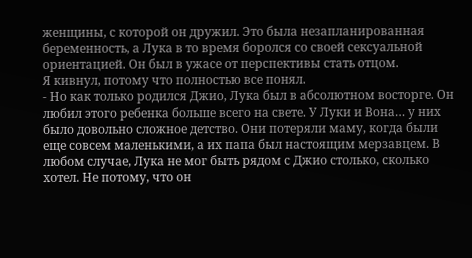женщины, с которой он дружил. Это была незапланированная беременность, а Лука в то время боролся со своей сексуальной ориентацией. Он был в ужасе от перспективы стать отцом.
Я кивнул, потому что полностью все понял.
- Но как только родился Джио, Лука был в абсолютном восторге. Он любил этого ребенка больше всего на свете. У Луки и Вона… у них было довольно сложное детство. Они потеряли маму, когда были еще совсем маленькими, а их папа был настоящим мерзавцем. В любом случае, Лука не мог быть рядом с Джио столько, сколько хотел. Не потому, что он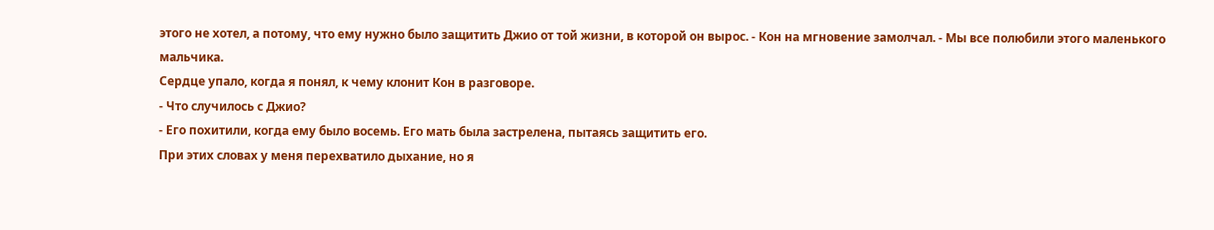этого не хотел, а потому, что ему нужно было защитить Джио от той жизни, в которой он вырос. - Кон на мгновение замолчал. - Мы все полюбили этого маленького мальчика.
Сердце упало, когда я понял, к чему клонит Кон в разговоре.
- Что случилось с Джио?
- Его похитили, когда ему было восемь. Его мать была застрелена, пытаясь защитить его.
При этих словах у меня перехватило дыхание, но я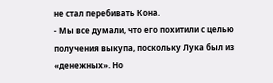не стал перебивать Кона.
- Мы все думали, что его похитили с целью получения выкупа, поскольку Лука был из «денежных». Но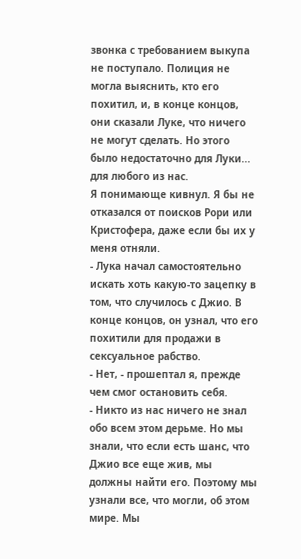звонка с требованием выкупа не поступало. Полиция не могла выяснить, кто его похитил, и, в конце концов, они сказали Луке, что ничего не могут сделать. Но этого было недостаточно для Луки... для любого из нас.
Я понимающе кивнул. Я бы не отказался от поисков Рори или Кристофера, даже если бы их у меня отняли.
- Лука начал самостоятельно искать хоть какую-то зацепку в том, что случилось с Джио. В конце концов, он узнал, что его похитили для продажи в сексуальное рабство.
- Нет, - прошептал я, прежде чем смог остановить себя.
- Никто из нас ничего не знал обо всем этом дерьме. Но мы знали, что если есть шанс, что Джио все еще жив, мы должны найти его. Поэтому мы узнали все, что могли, об этом мире. Мы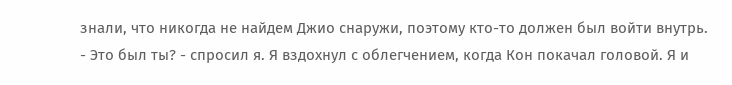знали, что никогда не найдем Джио снаружи, поэтому кто-то должен был войти внутрь.
- Это был ты? - спросил я. Я вздохнул с облегчением, когда Кон покачал головой. Я и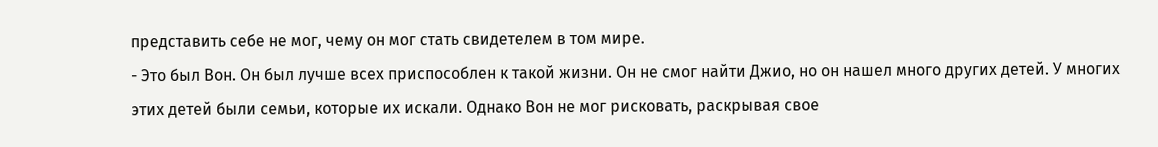представить себе не мог, чему он мог стать свидетелем в том мире.
- Это был Вон. Он был лучше всех приспособлен к такой жизни. Он не смог найти Джио, но он нашел много других детей. У многих этих детей были семьи, которые их искали. Однако Вон не мог рисковать, раскрывая свое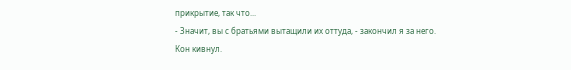прикрытие, так что...
- Значит, вы с братьями вытащили их оттуда, - закончил я за него.
Кон кивнул.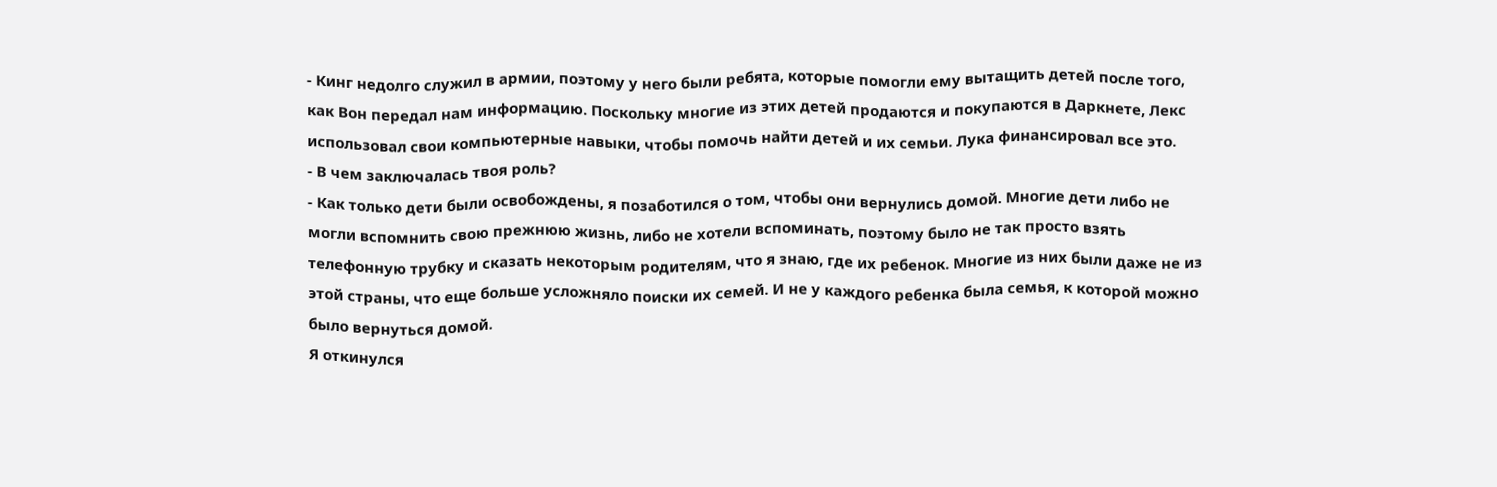- Кинг недолго служил в армии, поэтому у него были ребята, которые помогли ему вытащить детей после того, как Вон передал нам информацию. Поскольку многие из этих детей продаются и покупаются в Даркнете, Лекс использовал свои компьютерные навыки, чтобы помочь найти детей и их семьи. Лука финансировал все это.
- В чем заключалась твоя роль?
- Как только дети были освобождены, я позаботился о том, чтобы они вернулись домой. Многие дети либо не могли вспомнить свою прежнюю жизнь, либо не хотели вспоминать, поэтому было не так просто взять телефонную трубку и сказать некоторым родителям, что я знаю, где их ребенок. Многие из них были даже не из этой страны, что еще больше усложняло поиски их семей. И не у каждого ребенка была семья, к которой можно было вернуться домой.
Я откинулся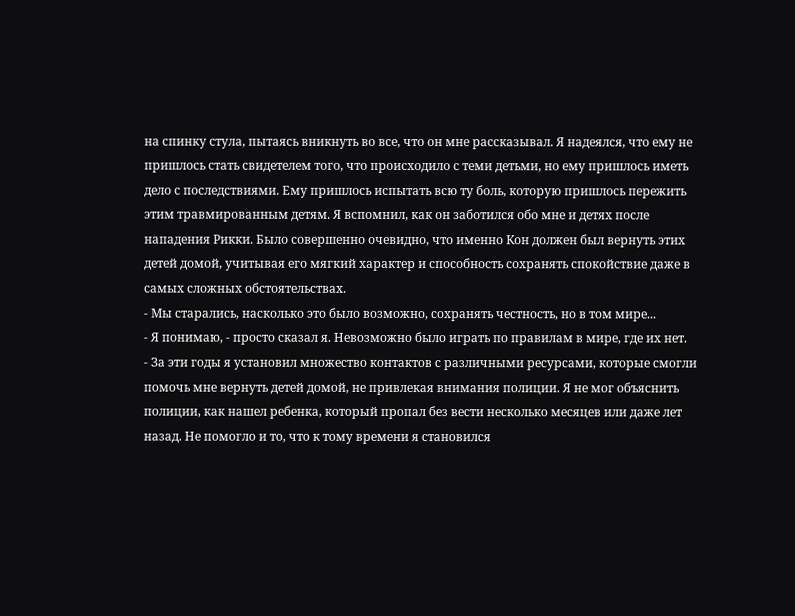на спинку стула, пытаясь вникнуть во все, что он мне рассказывал. Я надеялся, что ему не пришлось стать свидетелем того, что происходило с теми детьми, но ему пришлось иметь дело с последствиями. Ему пришлось испытать всю ту боль, которую пришлось пережить этим травмированным детям. Я вспомнил, как он заботился обо мне и детях после нападения Рикки. Было совершенно очевидно, что именно Кон должен был вернуть этих детей домой, учитывая его мягкий характер и способность сохранять спокойствие даже в самых сложных обстоятельствах.
- Мы старались, насколько это было возможно, сохранять честность, но в том мире...
- Я понимаю, - просто сказал я. Невозможно было играть по правилам в мире, где их нет.
- За эти годы я установил множество контактов с различными ресурсами, которые смогли помочь мне вернуть детей домой, не привлекая внимания полиции. Я не мог объяснить полиции, как нашел ребенка, который пропал без вести несколько месяцев или даже лет назад. Не помогло и то, что к тому времени я становился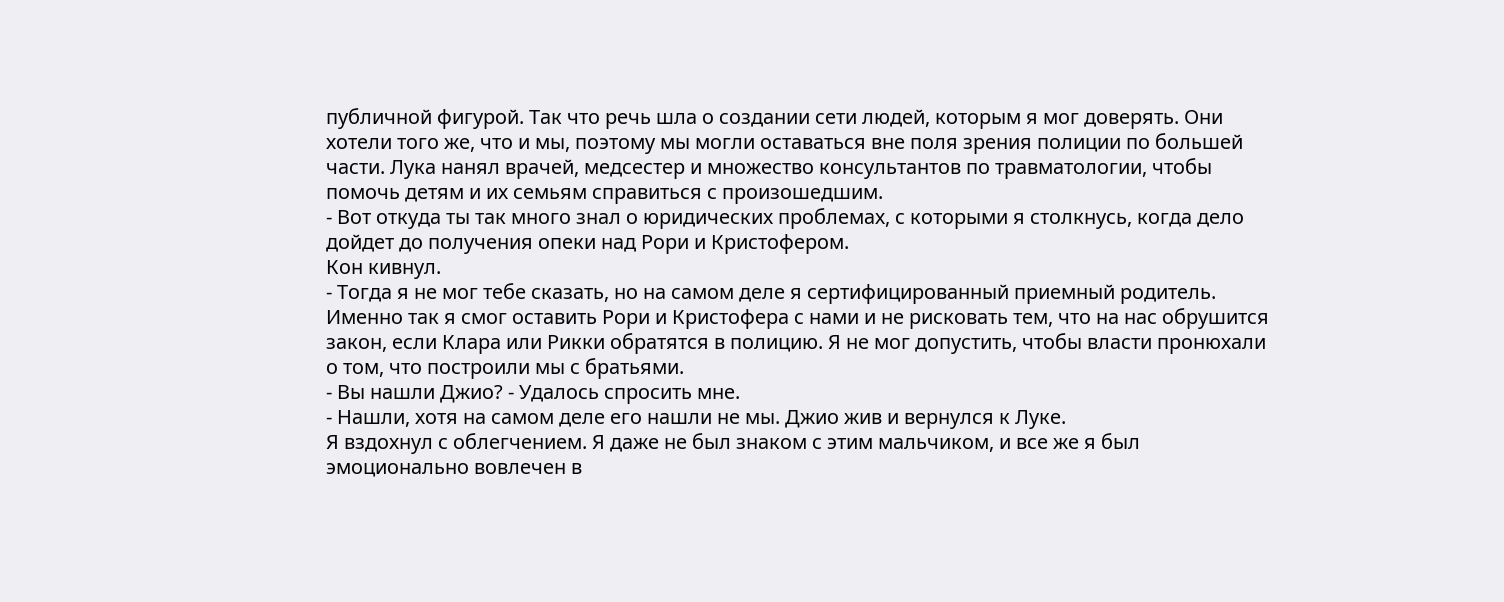публичной фигурой. Так что речь шла о создании сети людей, которым я мог доверять. Они хотели того же, что и мы, поэтому мы могли оставаться вне поля зрения полиции по большей части. Лука нанял врачей, медсестер и множество консультантов по травматологии, чтобы помочь детям и их семьям справиться с произошедшим.
- Вот откуда ты так много знал о юридических проблемах, с которыми я столкнусь, когда дело дойдет до получения опеки над Рори и Кристофером.
Кон кивнул.
- Тогда я не мог тебе сказать, но на самом деле я сертифицированный приемный родитель. Именно так я смог оставить Рори и Кристофера с нами и не рисковать тем, что на нас обрушится закон, если Клара или Рикки обратятся в полицию. Я не мог допустить, чтобы власти пронюхали о том, что построили мы с братьями.
- Вы нашли Джио? - Удалось спросить мне.
- Нашли, хотя на самом деле его нашли не мы. Джио жив и вернулся к Луке.
Я вздохнул с облегчением. Я даже не был знаком с этим мальчиком, и все же я был эмоционально вовлечен в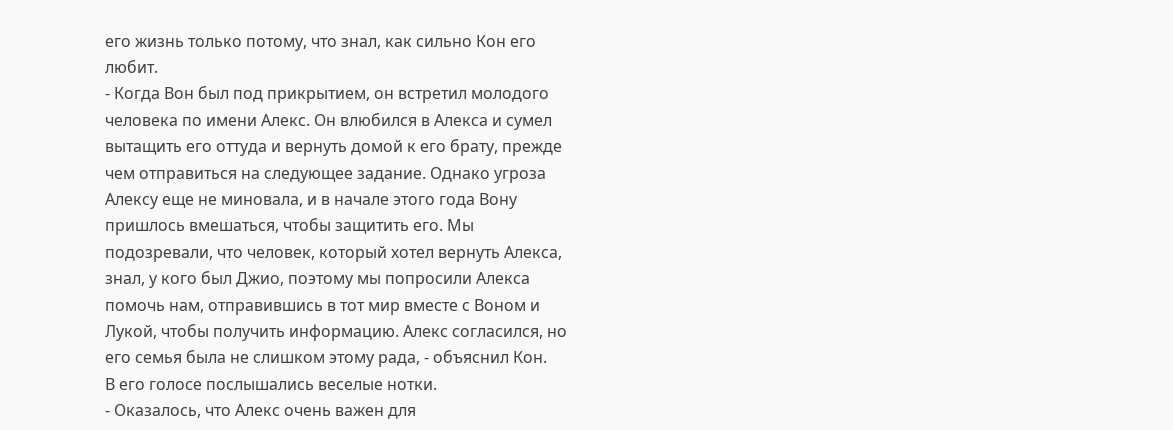его жизнь только потому, что знал, как сильно Кон его любит.
- Когда Вон был под прикрытием, он встретил молодого человека по имени Алекс. Он влюбился в Алекса и сумел вытащить его оттуда и вернуть домой к его брату, прежде чем отправиться на следующее задание. Однако угроза Алексу еще не миновала, и в начале этого года Вону пришлось вмешаться, чтобы защитить его. Мы подозревали, что человек, который хотел вернуть Алекса, знал, у кого был Джио, поэтому мы попросили Алекса помочь нам, отправившись в тот мир вместе с Воном и Лукой, чтобы получить информацию. Алекс согласился, но его семья была не слишком этому рада, - объяснил Кон.
В его голосе послышались веселые нотки.
- Оказалось, что Алекс очень важен для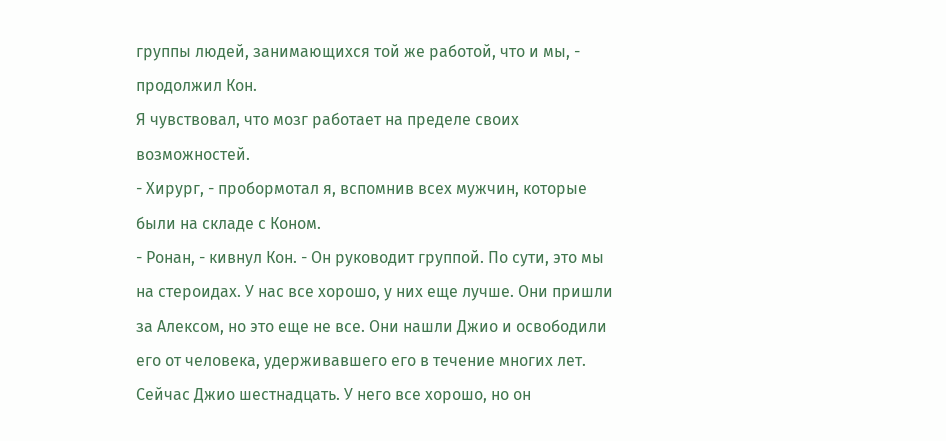группы людей, занимающихся той же работой, что и мы, - продолжил Кон.
Я чувствовал, что мозг работает на пределе своих возможностей.
- Хирург, - пробормотал я, вспомнив всех мужчин, которые были на складе с Коном.
- Ронан, - кивнул Кон. - Он руководит группой. По сути, это мы на стероидах. У нас все хорошо, у них еще лучше. Они пришли за Алексом, но это еще не все. Они нашли Джио и освободили его от человека, удерживавшего его в течение многих лет. Сейчас Джио шестнадцать. У него все хорошо, но он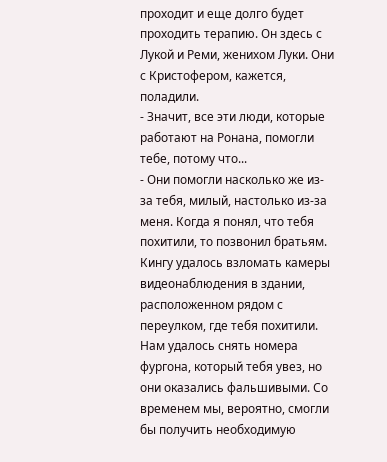проходит и еще долго будет проходить терапию. Он здесь с Лукой и Реми, женихом Луки. Они с Кристофером, кажется, поладили.
- Значит, все эти люди, которые работают на Ронана, помогли тебе, потому что...
- Они помогли насколько же из-за тебя, милый, настолько из-за меня. Когда я понял, что тебя похитили, то позвонил братьям. Кингу удалось взломать камеры видеонаблюдения в здании, расположенном рядом с переулком, где тебя похитили. Нам удалось снять номера фургона, который тебя увез, но они оказались фальшивыми. Со временем мы, вероятно, смогли бы получить необходимую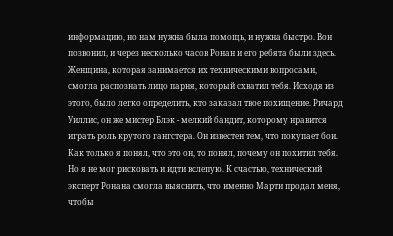информацию, но нам нужна была помощь, и нужна быстро. Вон позвонил, и через несколько часов Ронан и его ребята были здесь. Женщина, которая занимается их техническими вопросами, смогла распознать лицо парня, который схватил тебя. Исходя из этого, было легко определить, кто заказал твое похищение. Ричард Уиллис, он же мистер Блэк - мелкий бандит, которому нравится играть роль крутого гангстера. Он известен тем, что покупает бои. Как только я понял, что это он, то понял, почему он похитил тебя. Но я не мог рисковать и идти вслепую. К счастью, технический эксперт Ронана смогла выяснить, что именно Марти продал меня, чтобы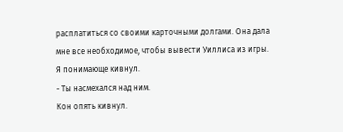расплатиться со своими карточными долгами. Она дала мне все необходимое, чтобы вывести Уиллиса из игры.
Я понимающе кивнул.
- Ты насмехался над ним.
Кон опять кивнул.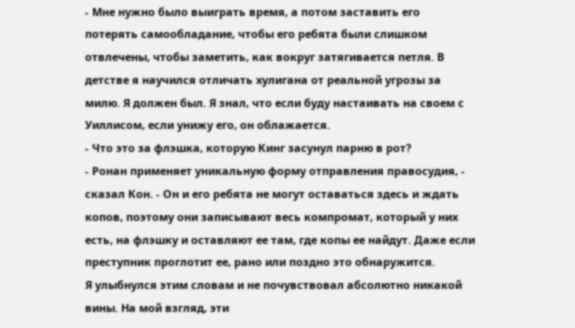- Мне нужно было выиграть время, а потом заставить его потерять самообладание, чтобы его ребята были слишком отвлечены, чтобы заметить, как вокруг затягивается петля. В детстве я научился отличать хулигана от реальной угрозы за милю. Я должен был. Я знал, что если буду настаивать на своем с Уиллисом, если унижу его, он облажается.
- Что это за флэшка, которую Кинг засунул парню в рот?
- Ронан применяет уникальную форму отправления правосудия, - сказал Кон. - Он и его ребята не могут оставаться здесь и ждать копов, поэтому они записывают весь компромат, который у них есть, на флэшку и оставляют ее там, где копы ее найдут. Даже если преступник проглотит ее, рано или поздно это обнаружится.
Я улыбнулся этим словам и не почувствовал абсолютно никакой вины. На мой взгляд, эти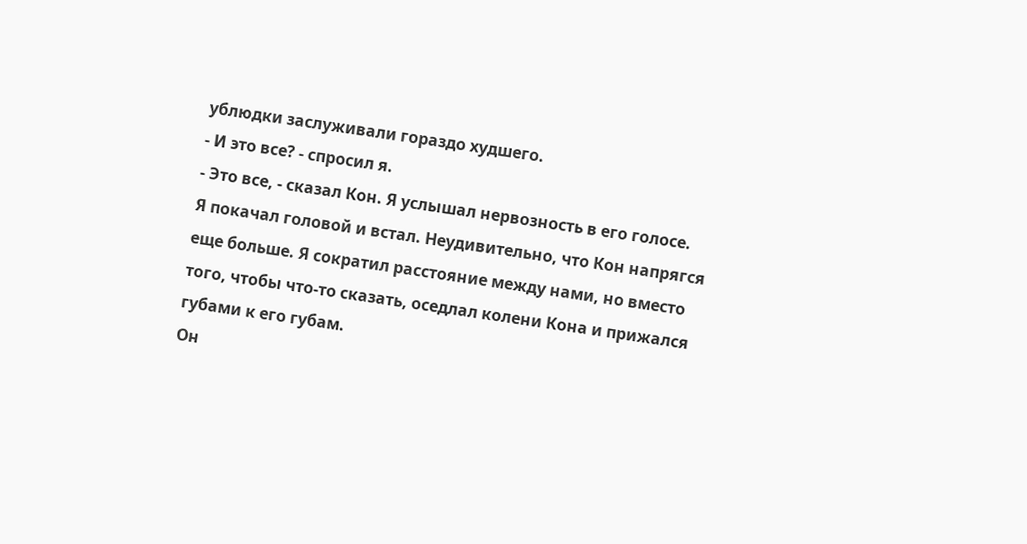ублюдки заслуживали гораздо худшего.
- И это все? - спросил я.
- Это все, - сказал Кон. Я услышал нервозность в его голосе.
Я покачал головой и встал. Неудивительно, что Кон напрягся еще больше. Я сократил расстояние между нами, но вместо того, чтобы что-то сказать, оседлал колени Кона и прижался губами к его губам.
Он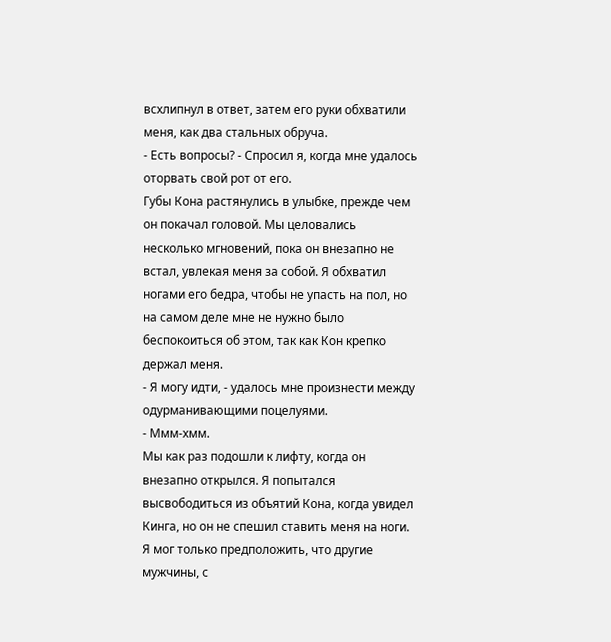всхлипнул в ответ, затем его руки обхватили меня, как два стальных обруча.
- Есть вопросы? - Спросил я, когда мне удалось оторвать свой рот от его.
Губы Кона растянулись в улыбке, прежде чем он покачал головой. Мы целовались несколько мгновений, пока он внезапно не встал, увлекая меня за собой. Я обхватил ногами его бедра, чтобы не упасть на пол, но на самом деле мне не нужно было беспокоиться об этом, так как Кон крепко держал меня.
- Я могу идти, - удалось мне произнести между одурманивающими поцелуями.
- Ммм-хмм.
Мы как раз подошли к лифту, когда он внезапно открылся. Я попытался высвободиться из объятий Кона, когда увидел Кинга, но он не спешил ставить меня на ноги. Я мог только предположить, что другие мужчины, с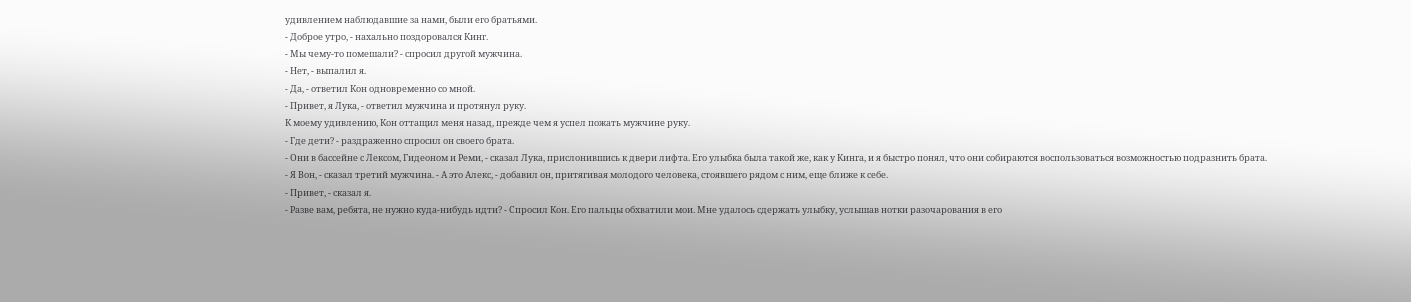удивлением наблюдавшие за нами, были его братьями.
- Доброе утро, - нахально поздоровался Кинг.
- Мы чему-то помешали? - спросил другой мужчина.
- Нет, - выпалил я.
- Да, - ответил Кон одновременно со мной.
- Привет, я Лука, - ответил мужчина и протянул руку.
К моему удивлению, Кон оттащил меня назад, прежде чем я успел пожать мужчине руку.
- Где дети? - раздраженно спросил он своего брата.
- Они в бассейне с Лексом, Гидеоном и Реми, - сказал Лука, прислонившись к двери лифта. Его улыбка была такой же, как у Кинга, и я быстро понял, что они собираются воспользоваться возможностью подразнить брата.
- Я Вон, - сказал третий мужчина. - А это Алекс, - добавил он, притягивая молодого человека, стоявшего рядом с ним, еще ближе к себе.
- Привет, - сказал я.
- Разве вам, ребята, не нужно куда-нибудь идти? - Спросил Кон. Его пальцы обхватили мои. Мне удалось сдержать улыбку, услышав нотки разочарования в его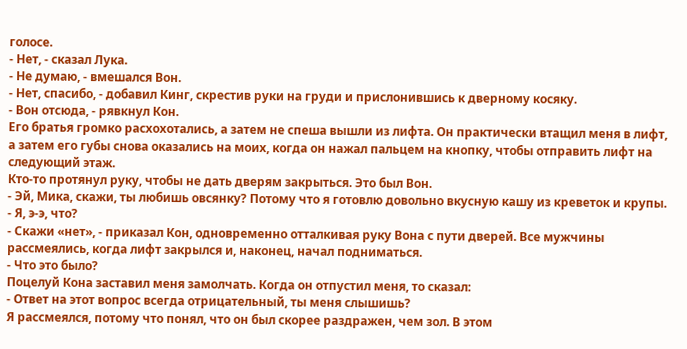голосе.
- Нет, - сказал Лука.
- Не думаю, - вмешался Вон.
- Нет, спасибо, - добавил Кинг, скрестив руки на груди и прислонившись к дверному косяку.
- Вон отсюда, - рявкнул Кон.
Его братья громко расхохотались, а затем не спеша вышли из лифта. Он практически втащил меня в лифт, а затем его губы снова оказались на моих, когда он нажал пальцем на кнопку, чтобы отправить лифт на следующий этаж.
Кто-то протянул руку, чтобы не дать дверям закрыться. Это был Вон.
- Эй, Мика, скажи, ты любишь овсянку? Потому что я готовлю довольно вкусную кашу из креветок и крупы.
- Я, э-э, что?
- Скажи «нет», - приказал Кон, одновременно отталкивая руку Вона с пути дверей. Все мужчины рассмеялись, когда лифт закрылся и, наконец, начал подниматься.
- Что это было?
Поцелуй Кона заставил меня замолчать. Когда он отпустил меня, то сказал:
- Ответ на этот вопрос всегда отрицательный, ты меня слышишь?
Я рассмеялся, потому что понял, что он был скорее раздражен, чем зол. В этом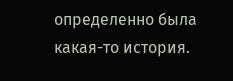определенно была какая-то история.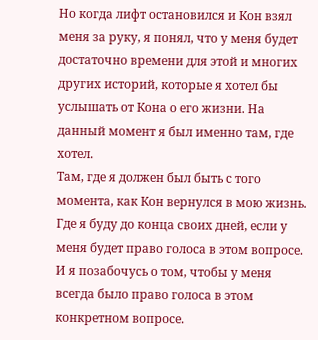Но когда лифт остановился и Кон взял меня за руку, я понял, что у меня будет достаточно времени для этой и многих других историй, которые я хотел бы услышать от Кона о его жизни. На данный момент я был именно там, где хотел.
Там, где я должен был быть с того момента, как Кон вернулся в мою жизнь.
Где я буду до конца своих дней, если у меня будет право голоса в этом вопросе.
И я позабочусь о том, чтобы у меня всегда было право голоса в этом конкретном вопросе.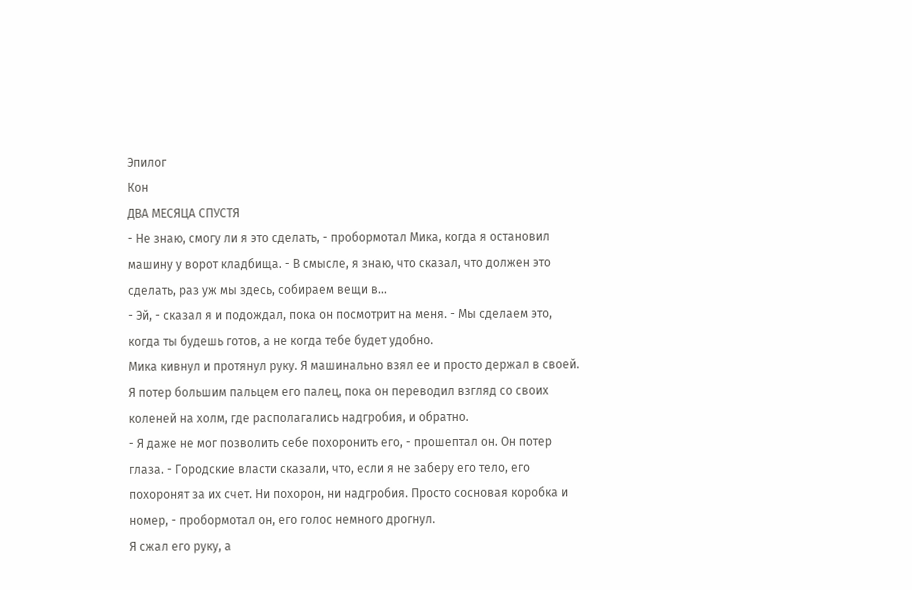Эпилог
Кон
ДВА МЕСЯЦА СПУСТЯ
- Не знаю, смогу ли я это сделать, - пробормотал Мика, когда я остановил машину у ворот кладбища. - В смысле, я знаю, что сказал, что должен это сделать, раз уж мы здесь, собираем вещи в...
- Эй, - сказал я и подождал, пока он посмотрит на меня. - Мы сделаем это, когда ты будешь готов, а не когда тебе будет удобно.
Мика кивнул и протянул руку. Я машинально взял ее и просто держал в своей. Я потер большим пальцем его палец, пока он переводил взгляд со своих коленей на холм, где располагались надгробия, и обратно.
- Я даже не мог позволить себе похоронить его, - прошептал он. Он потер глаза. - Городские власти сказали, что, если я не заберу его тело, его похоронят за их счет. Ни похорон, ни надгробия. Просто сосновая коробка и номер, - пробормотал он, его голос немного дрогнул.
Я сжал его руку, а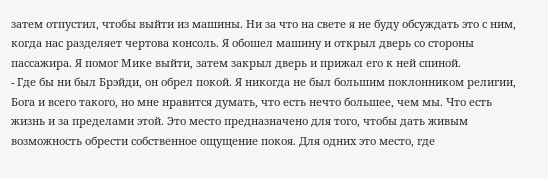затем отпустил, чтобы выйти из машины. Ни за что на свете я не буду обсуждать это с ним, когда нас разделяет чертова консоль. Я обошел машину и открыл дверь со стороны пассажира. Я помог Мике выйти, затем закрыл дверь и прижал его к ней спиной.
- Где бы ни был Брэйди, он обрел покой. Я никогда не был большим поклонником религии, Бога и всего такого, но мне нравится думать, что есть нечто большее, чем мы. Что есть жизнь и за пределами этой. Это место предназначено для того, чтобы дать живым возможность обрести собственное ощущение покоя. Для одних это место, где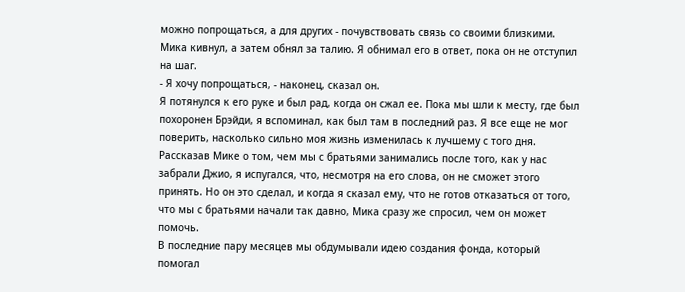можно попрощаться, а для других - почувствовать связь со своими близкими.
Мика кивнул, а затем обнял за талию. Я обнимал его в ответ, пока он не отступил на шаг.
- Я хочу попрощаться, - наконец, сказал он.
Я потянулся к его руке и был рад, когда он сжал ее. Пока мы шли к месту, где был похоронен Брэйди, я вспоминал, как был там в последний раз. Я все еще не мог поверить, насколько сильно моя жизнь изменилась к лучшему с того дня.
Рассказав Мике о том, чем мы с братьями занимались после того, как у нас забрали Джио, я испугался, что, несмотря на его слова, он не сможет этого принять. Но он это сделал, и когда я сказал ему, что не готов отказаться от того, что мы с братьями начали так давно, Мика сразу же спросил, чем он может помочь.
В последние пару месяцев мы обдумывали идею создания фонда, который помогал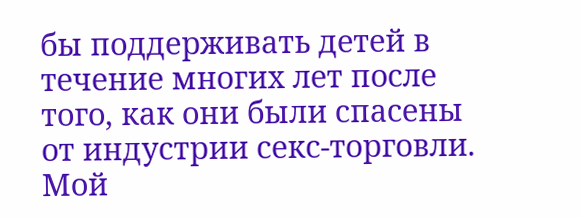бы поддерживать детей в течение многих лет после того, как они были спасены от индустрии секс-торговли. Мой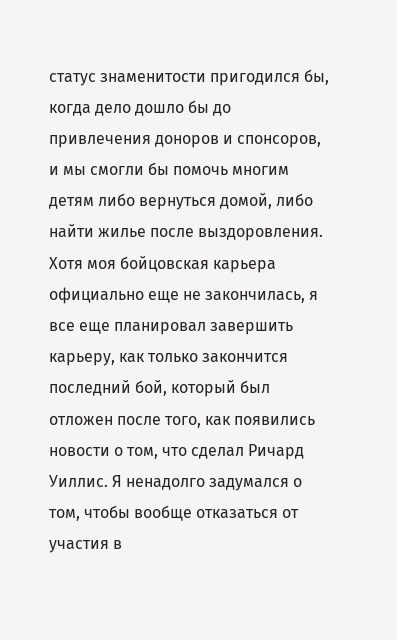статус знаменитости пригодился бы, когда дело дошло бы до привлечения доноров и спонсоров, и мы смогли бы помочь многим детям либо вернуться домой, либо найти жилье после выздоровления.
Хотя моя бойцовская карьера официально еще не закончилась, я все еще планировал завершить карьеру, как только закончится последний бой, который был отложен после того, как появились новости о том, что сделал Ричард Уиллис. Я ненадолго задумался о том, чтобы вообще отказаться от участия в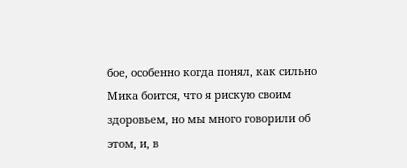бое, особенно когда понял, как сильно Мика боится, что я рискую своим здоровьем, но мы много говорили об этом, и, в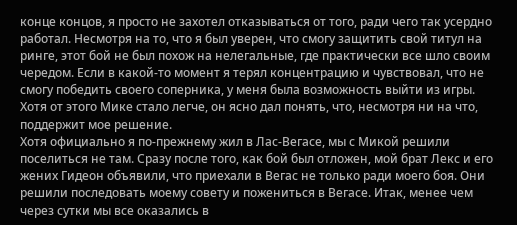конце концов, я просто не захотел отказываться от того, ради чего так усердно работал. Несмотря на то, что я был уверен, что смогу защитить свой титул на ринге, этот бой не был похож на нелегальные, где практически все шло своим чередом. Если в какой-то момент я терял концентрацию и чувствовал, что не смогу победить своего соперника, у меня была возможность выйти из игры. Хотя от этого Мике стало легче, он ясно дал понять, что, несмотря ни на что, поддержит мое решение.
Хотя официально я по-прежнему жил в Лас-Вегасе, мы с Микой решили поселиться не там. Сразу после того, как бой был отложен, мой брат Лекс и его жених Гидеон объявили, что приехали в Вегас не только ради моего боя. Они решили последовать моему совету и пожениться в Вегасе. Итак, менее чем через сутки мы все оказались в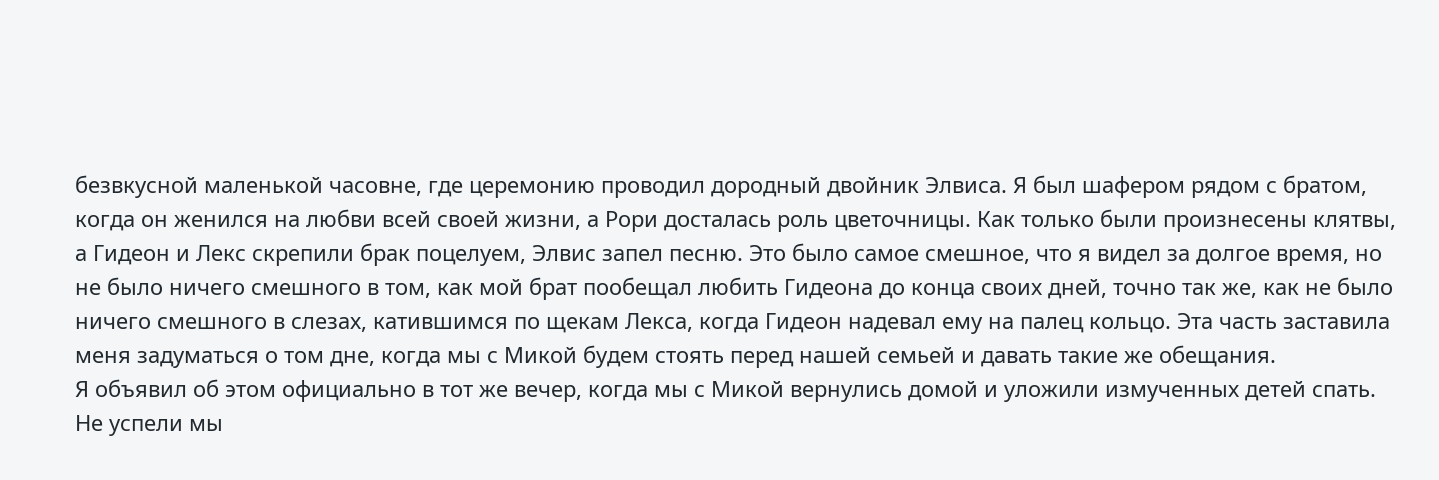безвкусной маленькой часовне, где церемонию проводил дородный двойник Элвиса. Я был шафером рядом с братом, когда он женился на любви всей своей жизни, а Рори досталась роль цветочницы. Как только были произнесены клятвы, а Гидеон и Лекс скрепили брак поцелуем, Элвис запел песню. Это было самое смешное, что я видел за долгое время, но не было ничего смешного в том, как мой брат пообещал любить Гидеона до конца своих дней, точно так же, как не было ничего смешного в слезах, катившимся по щекам Лекса, когда Гидеон надевал ему на палец кольцо. Эта часть заставила меня задуматься о том дне, когда мы с Микой будем стоять перед нашей семьей и давать такие же обещания.
Я объявил об этом официально в тот же вечер, когда мы с Микой вернулись домой и уложили измученных детей спать. Не успели мы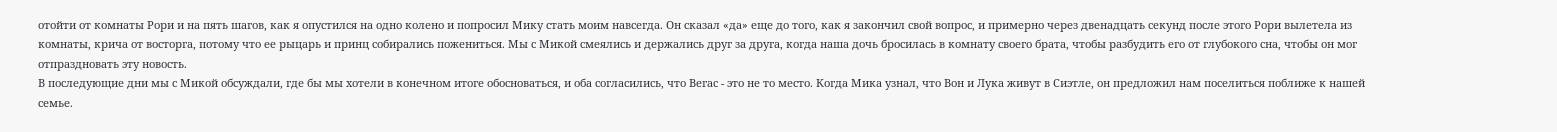отойти от комнаты Рори и на пять шагов, как я опустился на одно колено и попросил Мику стать моим навсегда. Он сказал «да» еще до того, как я закончил свой вопрос, и примерно через двенадцать секунд после этого Рори вылетела из комнаты, крича от восторга, потому что ее рыцарь и принц собирались пожениться. Мы с Микой смеялись и держались друг за друга, когда наша дочь бросилась в комнату своего брата, чтобы разбудить его от глубокого сна, чтобы он мог отпраздновать эту новость.
В последующие дни мы с Микой обсуждали, где бы мы хотели в конечном итоге обосноваться, и оба согласились, что Вегас - это не то место. Когда Мика узнал, что Вон и Лука живут в Сиэтле, он предложил нам поселиться поближе к нашей семье.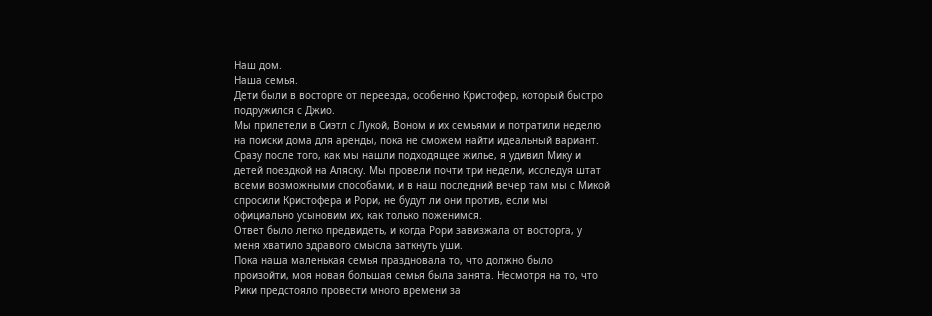Наш дом.
Наша семья.
Дети были в восторге от переезда, особенно Кристофер, который быстро подружился с Джио.
Мы прилетели в Сиэтл с Лукой, Воном и их семьями и потратили неделю на поиски дома для аренды, пока не сможем найти идеальный вариант. Сразу после того, как мы нашли подходящее жилье, я удивил Мику и детей поездкой на Аляску. Мы провели почти три недели, исследуя штат всеми возможными способами, и в наш последний вечер там мы с Микой спросили Кристофера и Рори, не будут ли они против, если мы официально усыновим их, как только поженимся.
Ответ было легко предвидеть, и когда Рори завизжала от восторга, у меня хватило здравого смысла заткнуть уши.
Пока наша маленькая семья праздновала то, что должно было произойти, моя новая большая семья была занята. Несмотря на то, что Рики предстояло провести много времени за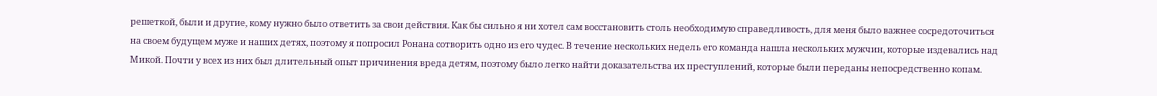решеткой, были и другие, кому нужно было ответить за свои действия. Как бы сильно я ни хотел сам восстановить столь необходимую справедливость, для меня было важнее сосредоточиться на своем будущем муже и наших детях, поэтому я попросил Ронана сотворить одно из его чудес. В течение нескольких недель его команда нашла нескольких мужчин, которые издевались над Микой. Почти у всех из них был длительный опыт причинения вреда детям, поэтому было легко найти доказательства их преступлений, которые были переданы непосредственно копам.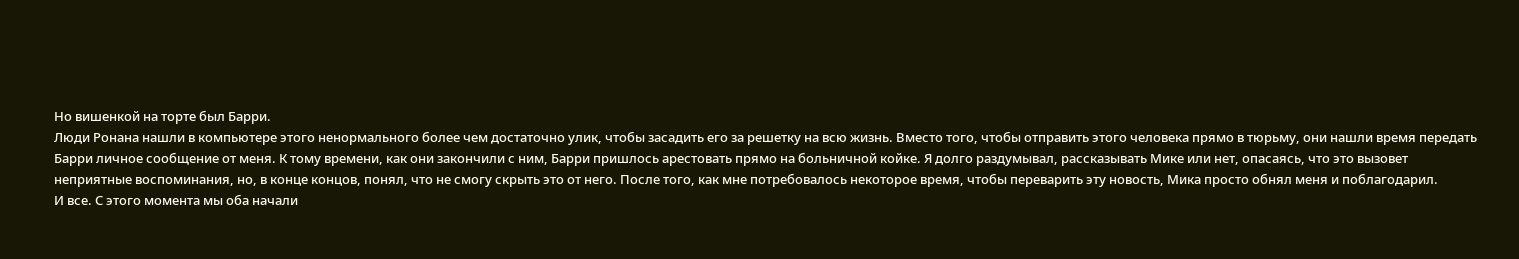Но вишенкой на торте был Барри.
Люди Ронана нашли в компьютере этого ненормального более чем достаточно улик, чтобы засадить его за решетку на всю жизнь. Вместо того, чтобы отправить этого человека прямо в тюрьму, они нашли время передать Барри личное сообщение от меня. К тому времени, как они закончили с ним, Барри пришлось арестовать прямо на больничной койке. Я долго раздумывал, рассказывать Мике или нет, опасаясь, что это вызовет неприятные воспоминания, но, в конце концов, понял, что не смогу скрыть это от него. После того, как мне потребовалось некоторое время, чтобы переварить эту новость, Мика просто обнял меня и поблагодарил.
И все. С этого момента мы оба начали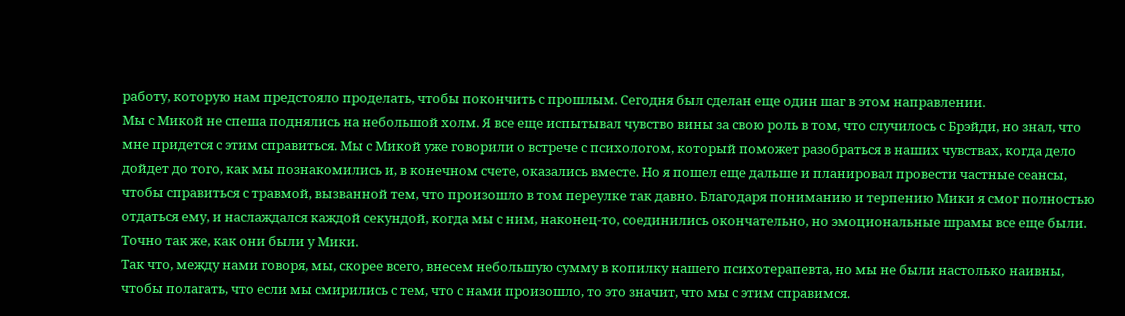работу, которую нам предстояло проделать, чтобы покончить с прошлым. Сегодня был сделан еще один шаг в этом направлении.
Мы с Микой не спеша поднялись на небольшой холм. Я все еще испытывал чувство вины за свою роль в том, что случилось с Брэйди, но знал, что мне придется с этим справиться. Мы с Микой уже говорили о встрече с психологом, который поможет разобраться в наших чувствах, когда дело дойдет до того, как мы познакомились и, в конечном счете, оказались вместе. Но я пошел еще дальше и планировал провести частные сеансы, чтобы справиться с травмой, вызванной тем, что произошло в том переулке так давно. Благодаря пониманию и терпению Мики я смог полностью отдаться ему, и наслаждался каждой секундой, когда мы с ним, наконец-то, соединились окончательно, но эмоциональные шрамы все еще были.
Точно так же, как они были у Мики.
Так что, между нами говоря, мы, скорее всего, внесем небольшую сумму в копилку нашего психотерапевта, но мы не были настолько наивны, чтобы полагать, что если мы смирились с тем, что с нами произошло, то это значит, что мы с этим справимся.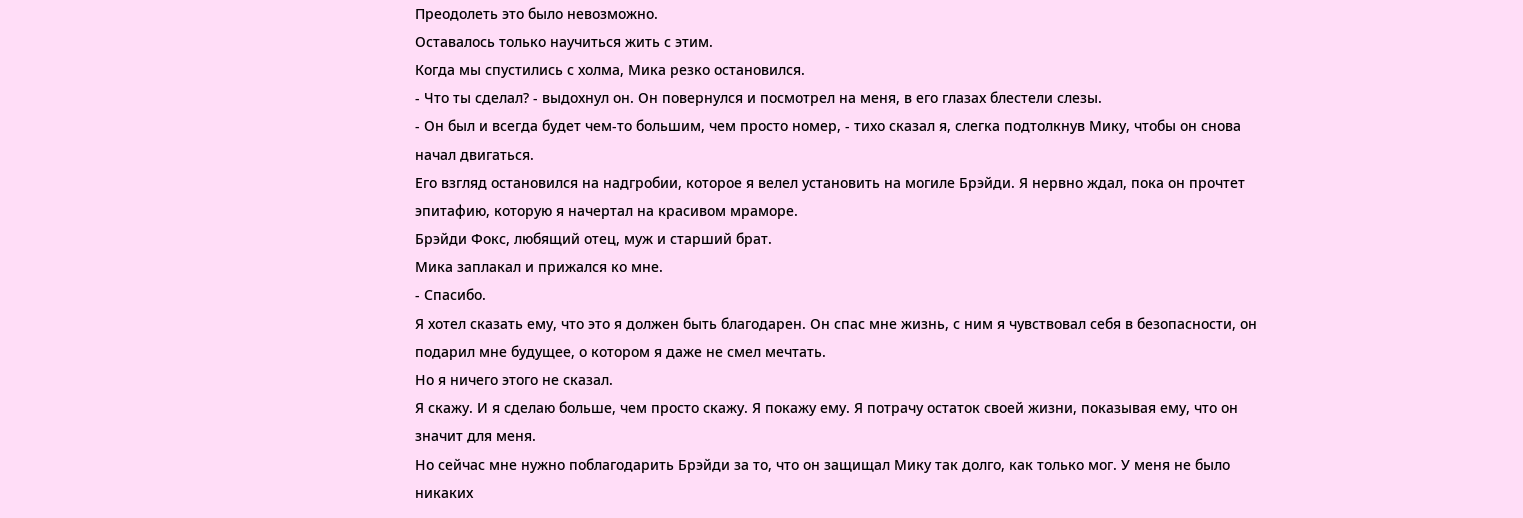Преодолеть это было невозможно.
Оставалось только научиться жить с этим.
Когда мы спустились с холма, Мика резко остановился.
- Что ты сделал? - выдохнул он. Он повернулся и посмотрел на меня, в его глазах блестели слезы.
- Он был и всегда будет чем-то большим, чем просто номер, - тихо сказал я, слегка подтолкнув Мику, чтобы он снова начал двигаться.
Его взгляд остановился на надгробии, которое я велел установить на могиле Брэйди. Я нервно ждал, пока он прочтет эпитафию, которую я начертал на красивом мраморе.
Брэйди Фокс, любящий отец, муж и старший брат.
Мика заплакал и прижался ко мне.
- Спасибо.
Я хотел сказать ему, что это я должен быть благодарен. Он спас мне жизнь, с ним я чувствовал себя в безопасности, он подарил мне будущее, о котором я даже не смел мечтать.
Но я ничего этого не сказал.
Я скажу. И я сделаю больше, чем просто скажу. Я покажу ему. Я потрачу остаток своей жизни, показывая ему, что он значит для меня.
Но сейчас мне нужно поблагодарить Брэйди за то, что он защищал Мику так долго, как только мог. У меня не было никаких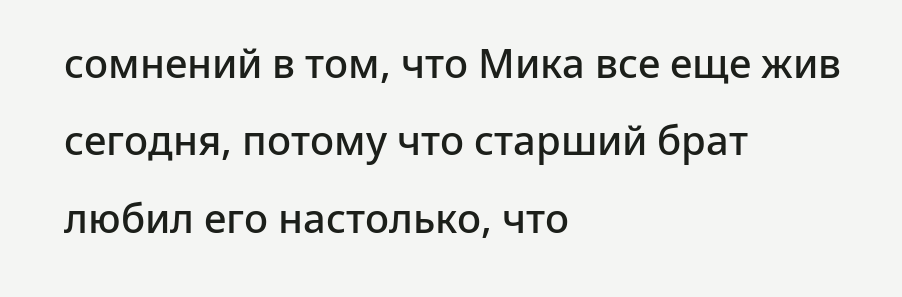сомнений в том, что Мика все еще жив сегодня, потому что старший брат любил его настолько, что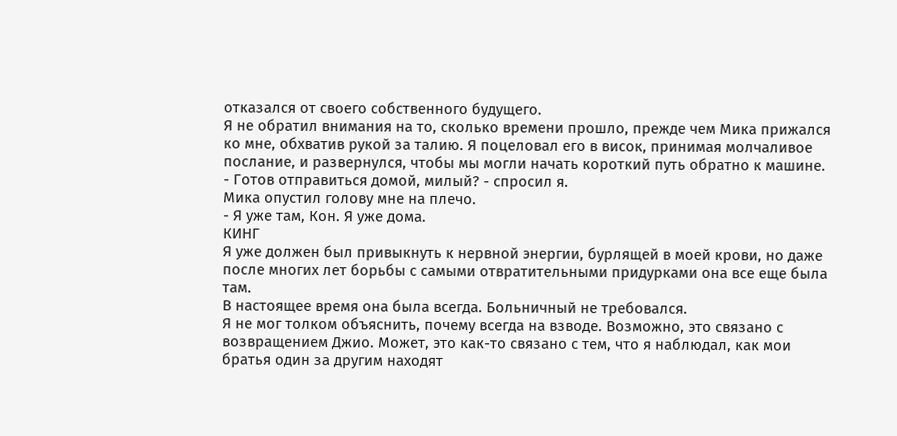отказался от своего собственного будущего.
Я не обратил внимания на то, сколько времени прошло, прежде чем Мика прижался ко мне, обхватив рукой за талию. Я поцеловал его в висок, принимая молчаливое послание, и развернулся, чтобы мы могли начать короткий путь обратно к машине.
- Готов отправиться домой, милый? - спросил я.
Мика опустил голову мне на плечо.
- Я уже там, Кон. Я уже дома.
КИНГ
Я уже должен был привыкнуть к нервной энергии, бурлящей в моей крови, но даже после многих лет борьбы с самыми отвратительными придурками она все еще была там.
В настоящее время она была всегда. Больничный не требовался.
Я не мог толком объяснить, почему всегда на взводе. Возможно, это связано с возвращением Джио. Может, это как-то связано с тем, что я наблюдал, как мои братья один за другим находят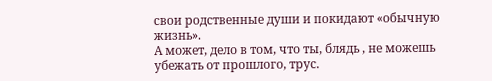свои родственные души и покидают «обычную жизнь».
А может, дело в том, что ты, блядь , не можешь убежать от прошлого, трус.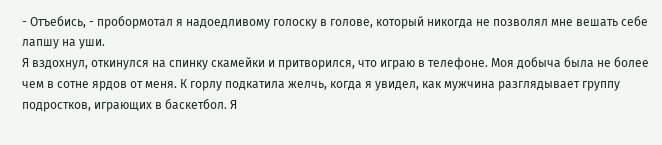- Отъебись, - пробормотал я надоедливому голоску в голове, который никогда не позволял мне вешать себе лапшу на уши.
Я вздохнул, откинулся на спинку скамейки и притворился, что играю в телефоне. Моя добыча была не более чем в сотне ярдов от меня. К горлу подкатила желчь, когда я увидел, как мужчина разглядывает группу подростков, играющих в баскетбол. Я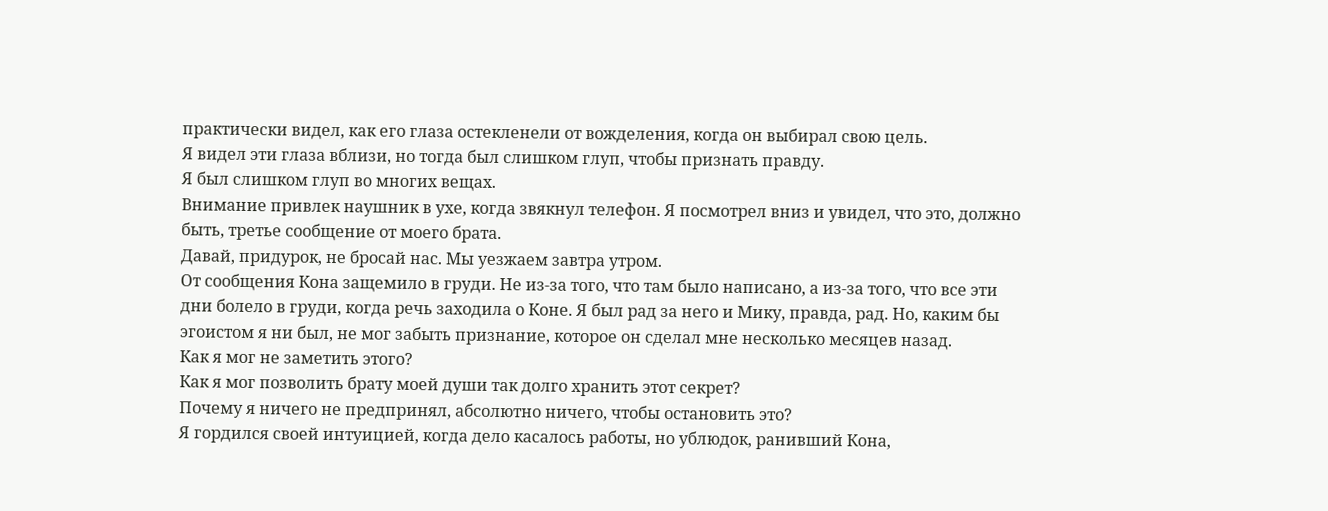практически видел, как его глаза остекленели от вожделения, когда он выбирал свою цель.
Я видел эти глаза вблизи, но тогда был слишком глуп, чтобы признать правду.
Я был слишком глуп во многих вещах.
Внимание привлек наушник в ухе, когда звякнул телефон. Я посмотрел вниз и увидел, что это, должно быть, третье сообщение от моего брата.
Давай, придурок, не бросай нас. Мы уезжаем завтра утром.
От сообщения Кона защемило в груди. Не из-за того, что там было написано, а из-за того, что все эти дни болело в груди, когда речь заходила о Коне. Я был рад за него и Мику, правда, рад. Но, каким бы эгоистом я ни был, не мог забыть признание, которое он сделал мне несколько месяцев назад.
Как я мог не заметить этого?
Как я мог позволить брату моей души так долго хранить этот секрет?
Почему я ничего не предпринял, абсолютно ничего, чтобы остановить это?
Я гордился своей интуицией, когда дело касалось работы, но ублюдок, ранивший Кона,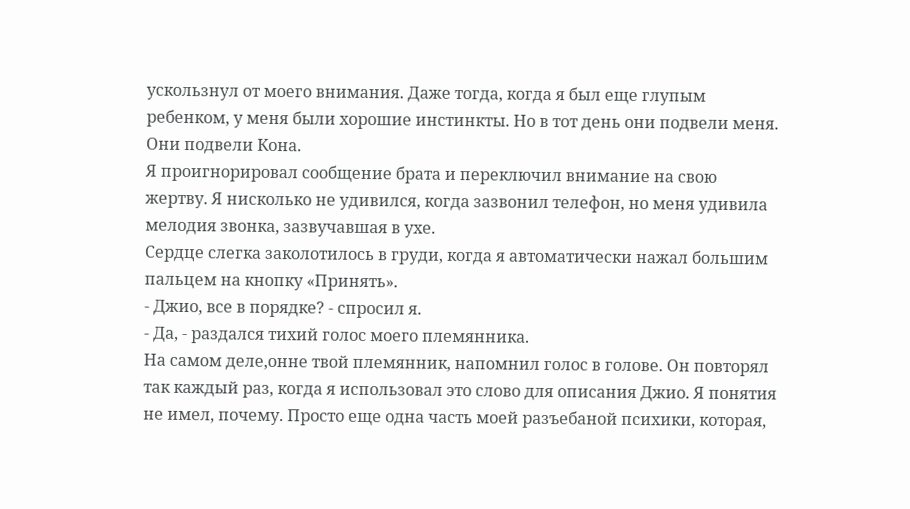ускользнул от моего внимания. Даже тогда, когда я был еще глупым ребенком, у меня были хорошие инстинкты. Но в тот день они подвели меня.
Они подвели Кона.
Я проигнорировал сообщение брата и переключил внимание на свою жертву. Я нисколько не удивился, когда зазвонил телефон, но меня удивила мелодия звонка, зазвучавшая в ухе.
Сердце слегка заколотилось в груди, когда я автоматически нажал большим пальцем на кнопку «Принять».
- Джио, все в порядке? - спросил я.
- Да, - раздался тихий голос моего племянника.
На самом деле,онне твой племянник, напомнил голос в голове. Он повторял так каждый раз, когда я использовал это слово для описания Джио. Я понятия не имел, почему. Просто еще одна часть моей разъебаной психики, которая,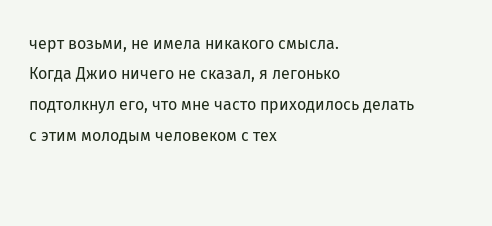черт возьми, не имела никакого смысла.
Когда Джио ничего не сказал, я легонько подтолкнул его, что мне часто приходилось делать с этим молодым человеком с тех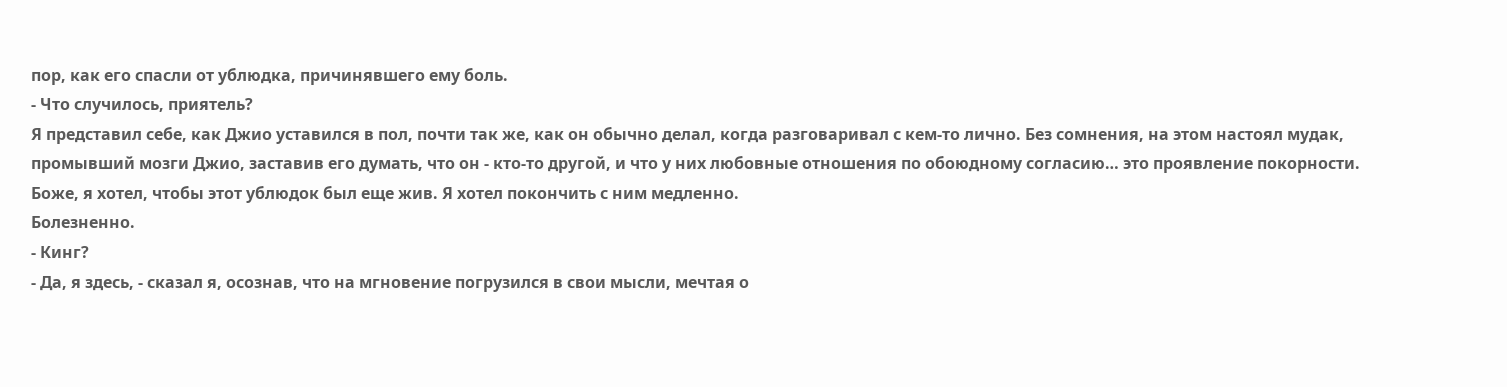пор, как его спасли от ублюдка, причинявшего ему боль.
- Что случилось, приятель?
Я представил себе, как Джио уставился в пол, почти так же, как он обычно делал, когда разговаривал с кем-то лично. Без сомнения, на этом настоял мудак, промывший мозги Джио, заставив его думать, что он - кто-то другой, и что у них любовные отношения по обоюдному согласию… это проявление покорности.
Боже, я хотел, чтобы этот ублюдок был еще жив. Я хотел покончить с ним медленно.
Болезненно.
- Кинг?
- Да, я здесь, - сказал я, осознав, что на мгновение погрузился в свои мысли, мечтая о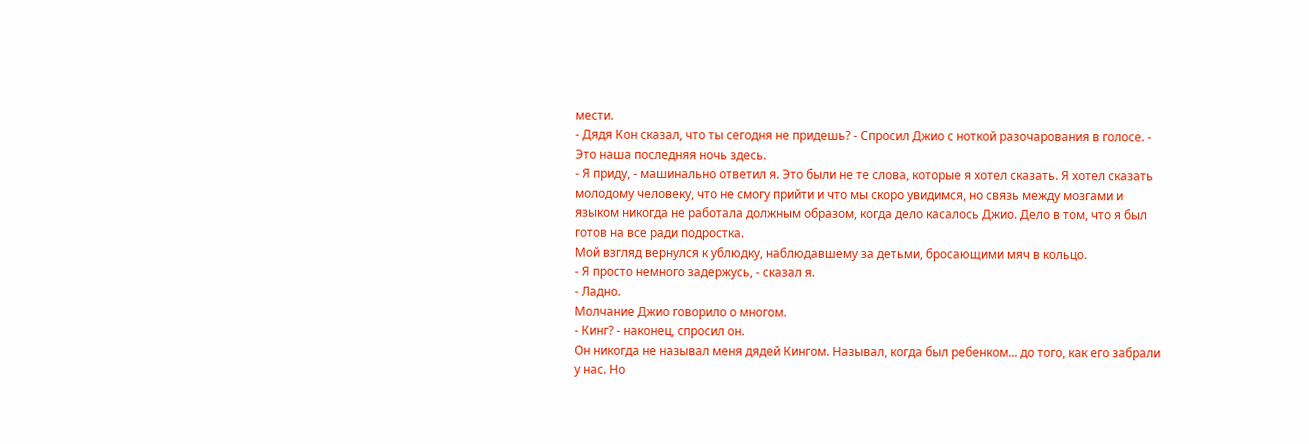мести.
- Дядя Кон сказал, что ты сегодня не придешь? - Спросил Джио с ноткой разочарования в голосе. - Это наша последняя ночь здесь.
- Я приду, - машинально ответил я. Это были не те слова, которые я хотел сказать. Я хотел сказать молодому человеку, что не смогу прийти и что мы скоро увидимся, но связь между мозгами и языком никогда не работала должным образом, когда дело касалось Джио. Дело в том, что я был готов на все ради подростка.
Мой взгляд вернулся к ублюдку, наблюдавшему за детьми, бросающими мяч в кольцо.
- Я просто немного задержусь, - сказал я.
- Ладно.
Молчание Джио говорило о многом.
- Кинг? - наконец, спросил он.
Он никогда не называл меня дядей Кингом. Называл, когда был ребенком... до того, как его забрали у нас. Но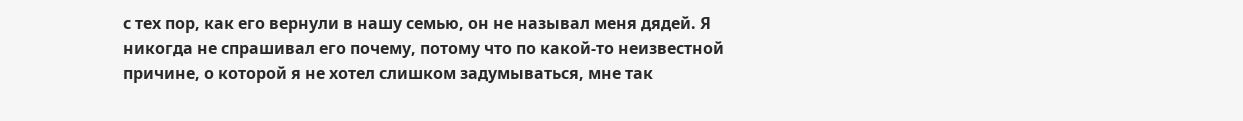с тех пор, как его вернули в нашу семью, он не называл меня дядей. Я никогда не спрашивал его почему, потому что по какой-то неизвестной причине, о которой я не хотел слишком задумываться, мне так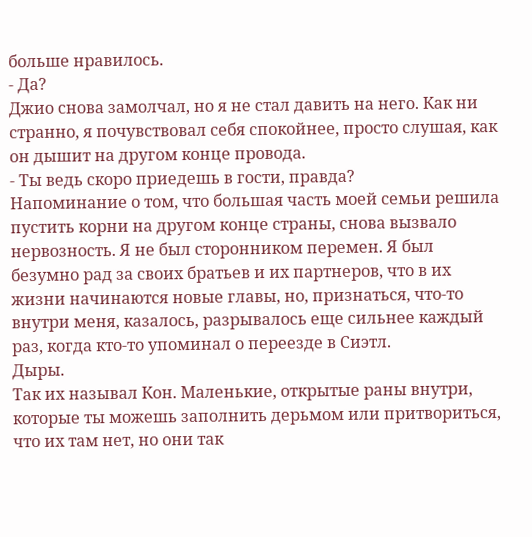больше нравилось.
- Да?
Джио снова замолчал, но я не стал давить на него. Как ни странно, я почувствовал себя спокойнее, просто слушая, как он дышит на другом конце провода.
- Ты ведь скоро приедешь в гости, правда?
Напоминание о том, что большая часть моей семьи решила пустить корни на другом конце страны, снова вызвало нервозность. Я не был сторонником перемен. Я был безумно рад за своих братьев и их партнеров, что в их жизни начинаются новые главы, но, признаться, что-то внутри меня, казалось, разрывалось еще сильнее каждый раз, когда кто-то упоминал о переезде в Сиэтл.
Дыры.
Так их называл Кон. Маленькие, открытые раны внутри, которые ты можешь заполнить дерьмом или притвориться, что их там нет, но они так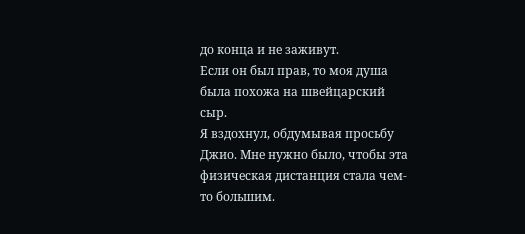до конца и не заживут.
Если он был прав, то моя душа была похожа на швейцарский сыр.
Я вздохнул, обдумывая просьбу Джио. Мне нужно было, чтобы эта физическая дистанция стала чем-то большим.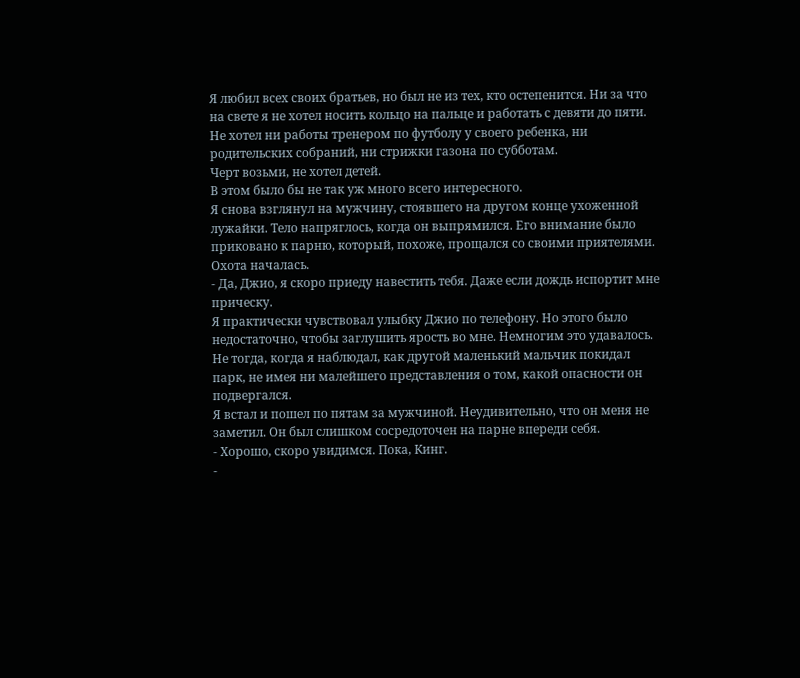Я любил всех своих братьев, но был не из тех, кто остепенится. Ни за что на свете я не хотел носить кольцо на пальце и работать с девяти до пяти. Не хотел ни работы тренером по футболу у своего ребенка, ни родительских собраний, ни стрижки газона по субботам.
Черт возьми, не хотел детей.
В этом было бы не так уж много всего интересного.
Я снова взглянул на мужчину, стоявшего на другом конце ухоженной лужайки. Тело напряглось, когда он выпрямился. Его внимание было приковано к парню, который, похоже, прощался со своими приятелями.
Охота началась.
- Да, Джио, я скоро приеду навестить тебя. Даже если дождь испортит мне прическу.
Я практически чувствовал улыбку Джио по телефону. Но этого было недостаточно, чтобы заглушить ярость во мне. Немногим это удавалось. Не тогда, когда я наблюдал, как другой маленький мальчик покидал парк, не имея ни малейшего представления о том, какой опасности он подвергался.
Я встал и пошел по пятам за мужчиной. Неудивительно, что он меня не заметил. Он был слишком сосредоточен на парне впереди себя.
- Хорошо, скоро увидимся. Пока, Кинг.
-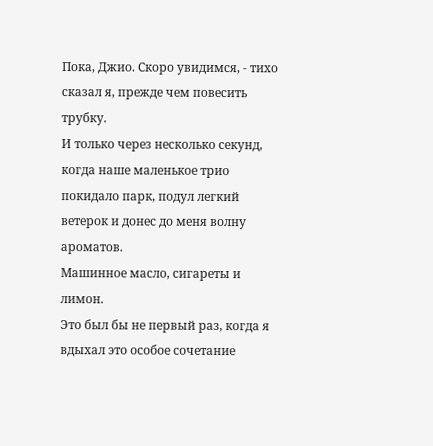Пока, Джио. Скоро увидимся, - тихо сказал я, прежде чем повесить трубку.
И только через несколько секунд, когда наше маленькое трио покидало парк, подул легкий ветерок и донес до меня волну ароматов.
Машинное масло, сигареты и лимон.
Это был бы не первый раз, когда я вдыхал это особое сочетание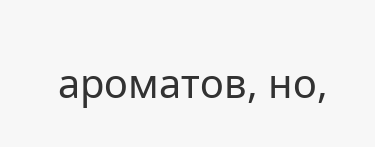ароматов, но,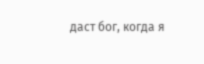даст бог, когда я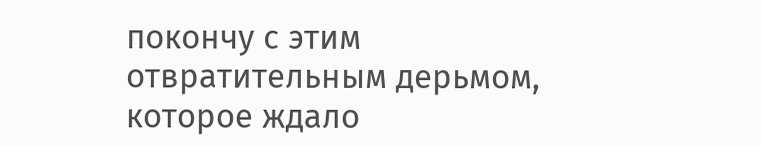покончу с этим отвратительным дерьмом, которое ждало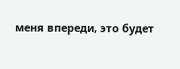меня впереди, это будет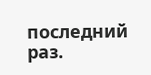последний раз.